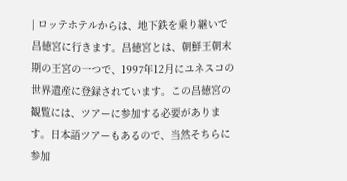| ロッテホテルからは、地下鉄を乗り継いで昌徳宮に行きます。昌徳宮とは、朝鮮王朝末期の王宮の一つで、1997年12月にユネスコの世界遺産に登録されています。この昌徳宮の観覧には、ツアーに参加する必要があります。日本語ツアーもあるので、当然そちらに参加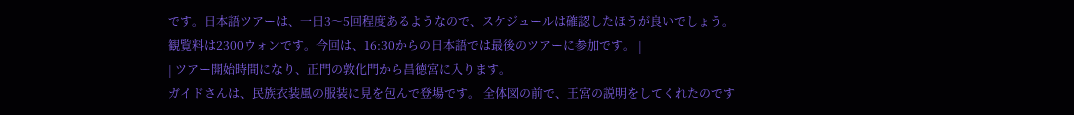です。日本語ツアーは、一日3〜5回程度あるようなので、スケジュールは確認したほうが良いでしょう。観覧料は2300ウォンです。今回は、16:30からの日本語では最後のツアーに参加です。 |
| ツアー開始時間になり、正門の敦化門から昌徳宮に入ります。
ガイドさんは、民族衣装風の服装に見を包んで登場です。 全体図の前で、王宮の説明をしてくれたのです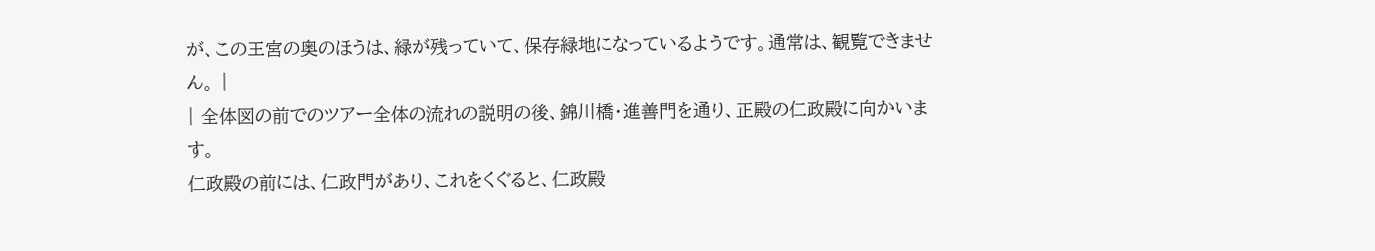が、この王宮の奥のほうは、緑が残っていて、保存緑地になっているようです。通常は、観覧できません。 |
| 全体図の前でのツアー全体の流れの説明の後、錦川橋・進善門を通り、正殿の仁政殿に向かいます。
仁政殿の前には、仁政門があり、これをくぐると、仁政殿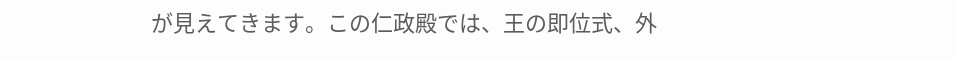が見えてきます。この仁政殿では、王の即位式、外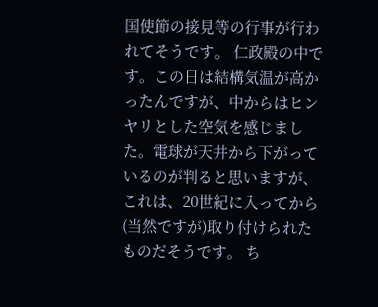国使節の接見等の行事が行われてそうです。 仁政殿の中です。この日は結構気温が高かったんですが、中からはヒンヤリとした空気を感じました。電球が天井から下がっているのが判ると思いますが、これは、20世紀に入ってから(当然ですが)取り付けられたものだそうです。 ち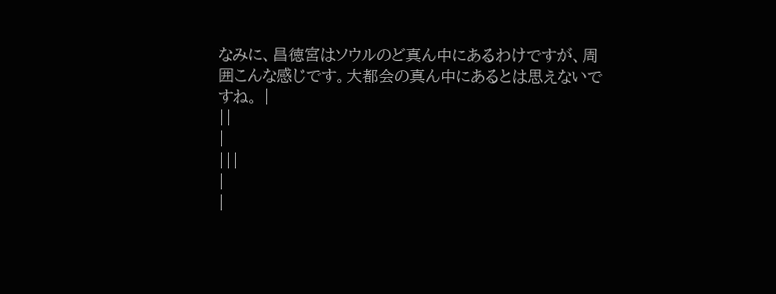なみに、昌徳宮はソウルのど真ん中にあるわけですが、周囲こんな感じです。大都会の真ん中にあるとは思えないですね。 |
||
|
|||
|
|